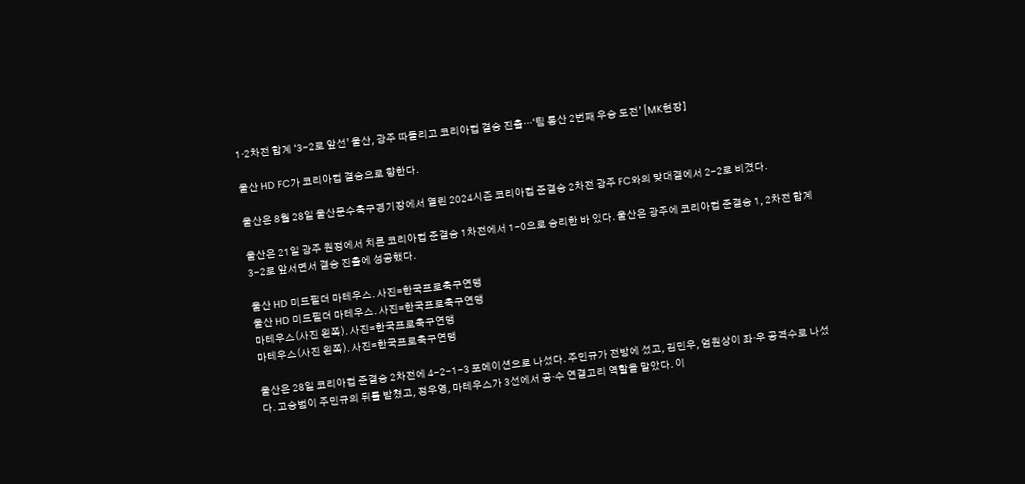1·2차전 합계 ‘3-2로 앞선’ 울산, 광주 따돌리고 코리아컵 결승 진출···‘팀 통산 2번째 우승 도전’ [MK현장]

울산 HD FC가 코리아컵 결승으로 향한다.

울산은 8월 28일 울산문수축구경기장에서 열린 2024시즌 코리아컵 준결승 2차전 광주 FC와의 맞대결에서 2-2로 비겼다.

울산은 21일 광주 원정에서 치른 코리아컵 준결승 1차전에서 1-0으로 승리한 바 있다. 울산은 광주에 코리아컵 준결승 1, 2차전 합계 3-2로 앞서면서 결승 진출에 성공했다.

울산 HD 미드필더 마테우스. 사진=한국프로축구연맹
울산 HD 미드필더 마테우스. 사진=한국프로축구연맹
마테우스(사진 왼쪽). 사진=한국프로축구연맹
마테우스(사진 왼쪽). 사진=한국프로축구연맹

울산은 28일 코리아컵 준결승 2차전에 4-2-1-3 포메이션으로 나섰다. 주민규가 전방에 섰고, 김민우, 엄원상이 좌·우 공격수로 나섰다. 고승범이 주민규의 뒤를 받쳤고, 정우영, 마테우스가 3선에서 공·수 연결고리 역할을 맡았다. 이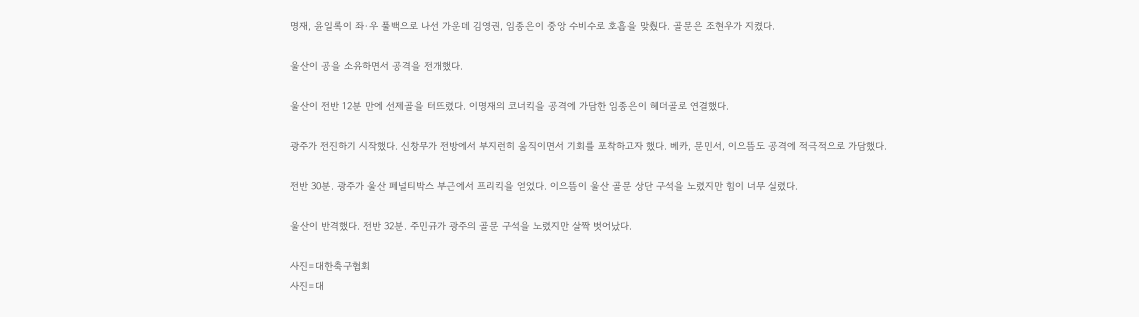명재, 윤일록이 좌·우 풀백으로 나선 가운데 김영권, 임종은이 중앙 수비수로 호흡을 맞췄다. 골문은 조현우가 지켰다.

울산이 공을 소유하면서 공격을 전개했다.

울산이 전반 12분 만에 선제골을 터뜨렸다. 이명재의 코너킥을 공격에 가담한 임종은이 헤더골로 연결했다.

광주가 전진하기 시작했다. 신창무가 전방에서 부지런히 움직이면서 기회를 포착하고자 했다. 베카, 문민서, 이으뜸도 공격에 적극적으로 가담했다.

전반 30분. 광주가 울산 페널티박스 부근에서 프리킥을 얻었다. 이으뜸이 울산 골문 상단 구석을 노렸지만 힘이 너무 실렸다.

울산이 반격했다. 전반 32분. 주민규가 광주의 골문 구석을 노렸지만 살짝 벗어났다.

사진=대한축구협회
사진=대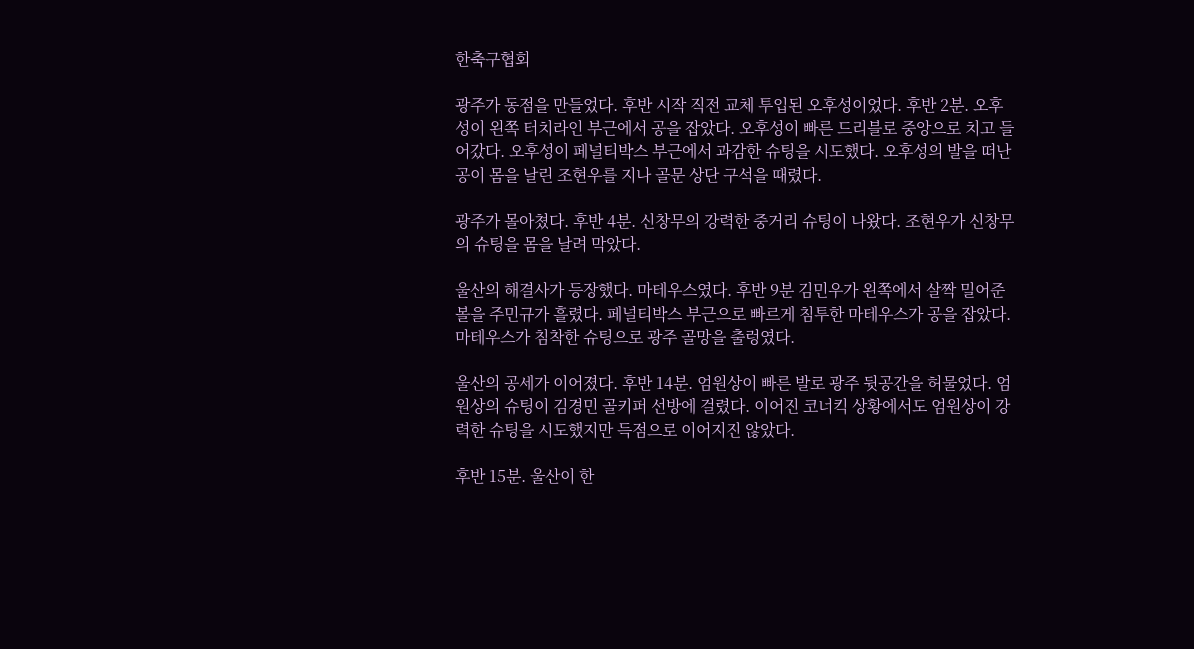한축구협회

광주가 동점을 만들었다. 후반 시작 직전 교체 투입된 오후성이었다. 후반 2분. 오후성이 왼쪽 터치라인 부근에서 공을 잡았다. 오후성이 빠른 드리블로 중앙으로 치고 들어갔다. 오후성이 페널티박스 부근에서 과감한 슈팅을 시도했다. 오후성의 발을 떠난 공이 몸을 날린 조현우를 지나 골문 상단 구석을 때렸다.

광주가 몰아쳤다. 후반 4분. 신창무의 강력한 중거리 슈팅이 나왔다. 조현우가 신창무의 슈팅을 몸을 날려 막았다.

울산의 해결사가 등장했다. 마테우스였다. 후반 9분 김민우가 왼쪽에서 살짝 밀어준 볼을 주민규가 흘렸다. 페널티박스 부근으로 빠르게 침투한 마테우스가 공을 잡았다. 마테우스가 침착한 슈팅으로 광주 골망을 출렁였다.

울산의 공세가 이어졌다. 후반 14분. 엄원상이 빠른 발로 광주 뒷공간을 허물었다. 엄원상의 슈팅이 김경민 골키퍼 선방에 걸렸다. 이어진 코너킥 상황에서도 엄원상이 강력한 슈팅을 시도했지만 득점으로 이어지진 않았다.

후반 15분. 울산이 한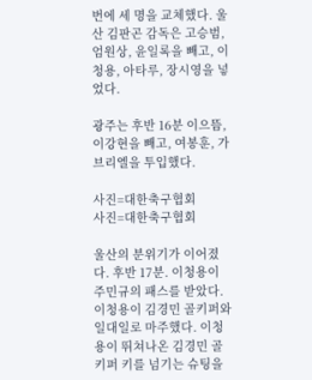번에 세 명을 교체했다. 울산 김판곤 감독은 고승범, 엄원상, 윤일록을 빼고, 이청용, 아타루, 장시영을 넣었다.

광주는 후반 16분 이으뜸, 이강현을 빼고, 여봉훈, 가브리엘을 투입했다.

사진=대한축구협회
사진=대한축구협회

울산의 분위기가 이어졌다. 후반 17분. 이청용이 주민규의 패스를 받았다. 이청용이 김경민 골키퍼와 일대일로 마주했다. 이청용이 뛰쳐나온 김경민 골키퍼 키를 넘기는 슈팅을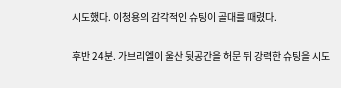시도했다. 이청용의 감각적인 슈팅이 골대를 때렸다.

후반 24분. 가브리엘이 울산 뒷공간을 허문 뒤 강력한 슈팅을 시도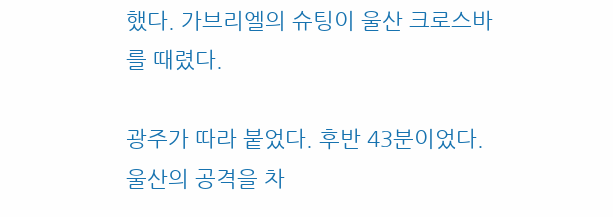했다. 가브리엘의 슈팅이 울산 크로스바를 때렸다.

광주가 따라 붙었다. 후반 43분이었다. 울산의 공격을 차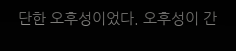단한 오후성이었다. 오후성이 간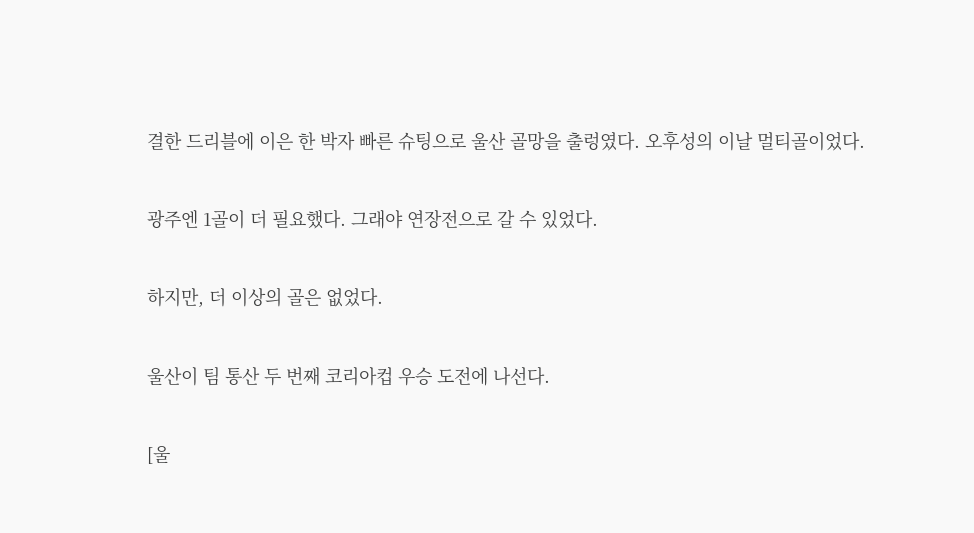결한 드리블에 이은 한 박자 빠른 슈팅으로 울산 골망을 출렁였다. 오후성의 이날 멀티골이었다.

광주엔 1골이 더 필요했다. 그래야 연장전으로 갈 수 있었다.

하지만, 더 이상의 골은 없었다.

울산이 팀 통산 두 번째 코리아컵 우승 도전에 나선다.

[울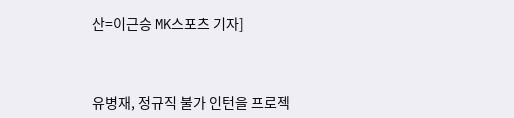산=이근승 MK스포츠 기자]



유병재, 정규직 불가 인턴을 프로젝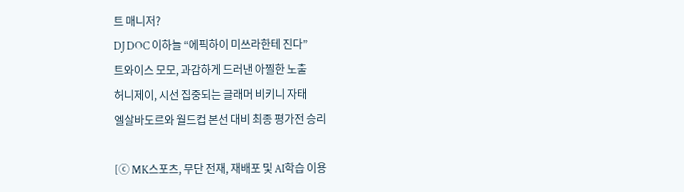트 매니저?
DJ DOC 이하늘 “에픽하이 미쓰라한테 진다”
트와이스 모모, 과감하게 드러낸 아찔한 노출
허니제이, 시선 집중되는 글래머 비키니 자태
엘살바도르와 월드컵 본선 대비 최종 평가전 승리

[ⓒ MK스포츠, 무단 전재, 재배포 및 AI학습 이용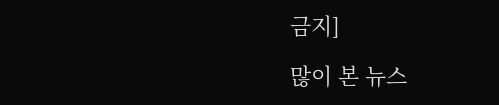금지]

많이 본 뉴스